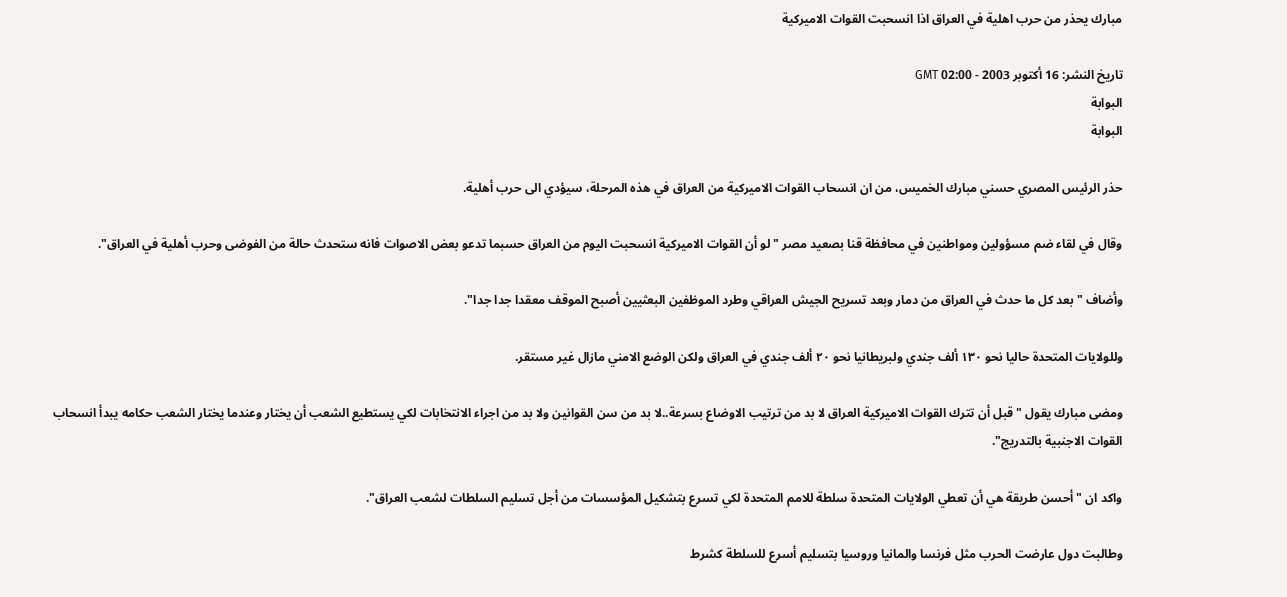مبارك يحذر من حرب اهلية في العراق اذا انسحبت القوات الاميركية

تاريخ النشر: 16 أكتوبر 2003 - 02:00 GMT
البوابة
البوابة

حذر الرئيس المصري حسني مبارك الخميس، من ان انسحاب القوات الاميركية من العراق في هذه المرحلة، سيؤدي الى حرب أهلية.

وقال في لقاء ضم مسؤولين ومواطنين في محافظة قنا بصعيد مصر "لو أن القوات الاميركية انسحبت اليوم من العراق حسبما تدعو بعض الاصوات فانه ستحدث حالة من الفوضى وحرب أهلية في العراق".

وأضاف "بعد كل ما حدث في العراق من دمار وبعد تسريح الجيش العراقي وطرد الموظفين البعثيين أصبح الموقف معقدا جدا جدا".

وللولايات المتحدة حاليا نحو ١٣٠ ألف جندي ولبريطانيا نحو ٢٠ ألف جندي في العراق ولكن الوضع الامني مازال غير مستقر.

ومضى مبارك يقول "قبل أن تترك القوات الاميركية العراق لا بد من ترتيب الاوضاع بسرعة..لا بد من سن القوانين ولا بد من اجراء الانتخابات لكي يستطيع الشعب أن يختار وعندما يختار الشعب حكامه يبدأ انسحاب القوات الاجنبية بالتدريج".

واكد ان "أحسن طريقة هي أن تعطي الولايات المتحدة سلطة للامم المتحدة لكي تسرع بتشكيل المؤسسات من أجل تسليم السلطات لشعب العراق".

وطالبت دول عارضت الحرب مثل فرنسا والمانيا وروسيا بتسليم أسرع للسلطة كشرط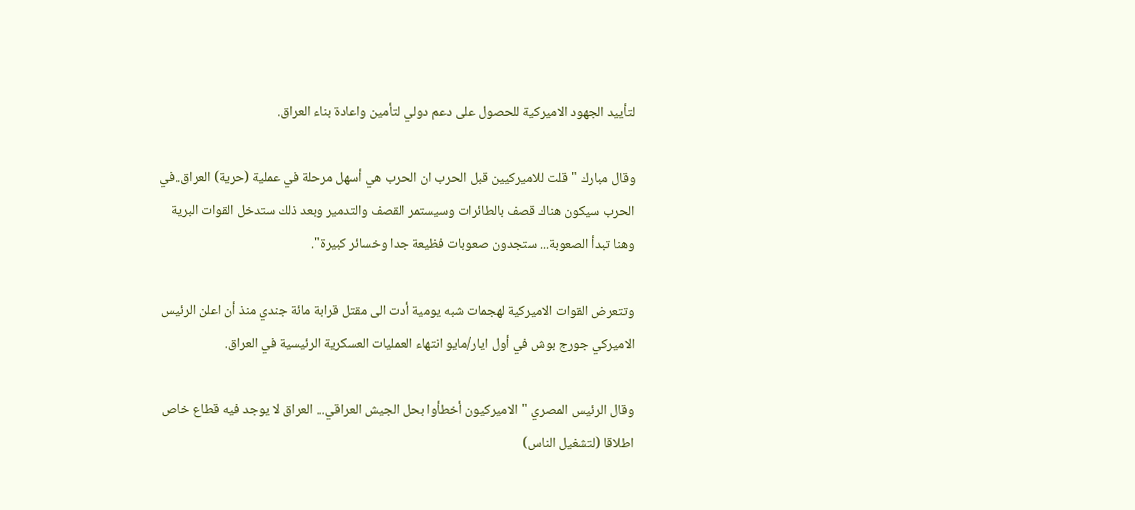لتأييد الجهود الاميركية للحصول على دعم دولي لتأمين واعادة بناء العراق.

وقال مبارك "قلت للاميركيين قبل الحرب ان الحرب هي أسهل مرحلة في عملية (حرية) العراق..في الحرب سيكون هناك قصف بالطائرات وسيستمر القصف والتدمير وبعد ذلك ستدخل القوات البرية وهنا تبدأ الصعوبة... ستجدون صعوبات فظيعة جدا وخسائر كبيرة".

وتتعرض القوات الاميركية لهجمات شبه يومية أدت الى مقتل قرابة مائة جندي منذ أن اعلن الرئيس الاميركي جورج بوش في أول ايار/مايو انتهاء العمليات العسكرية الرئيسية في العراق.

وقال الرئيس المصري "الاميركيون أخطأوا بحل الجيش العراقي... العراق لا يوجد فيه قطاع خاص اطلاقا (لتشغيل الناس)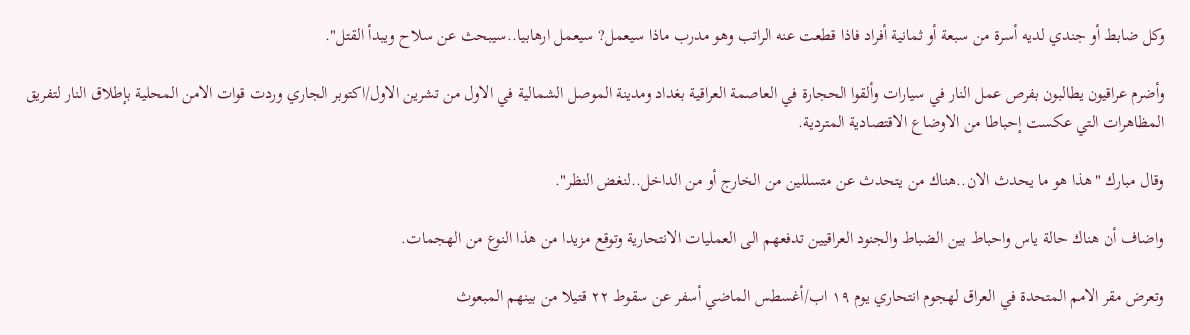وكل ضابط أو جندي لديه أسرة من سبعة أو ثمانية أفراد فاذا قطعت عنه الراتب وهو مدرب ماذا سيعمل? سيعمل ارهابيا..سيبحث عن سلاح ويبدأ القتل".

وأضرم عراقيون يطالبون بفرص عمل النار في سيارات وألقوا الحجارة في العاصمة العراقية بغداد ومدينة الموصل الشمالية في الاول من تشرين الاول/اكتوبر الجاري وردت قوات الامن المحلية بإطلاق النار لتفريق المظاهرات التي عكست إحباطا من الاوضاع الاقتصادية المتردية.

وقال مبارك "هذا هو ما يحدث الان..هناك من يتحدث عن متسللين من الخارج أو من الداخل..لنغض النظر".

واضاف أن هناك حالة ياس واحباط بين الضباط والجنود العراقيين تدفعهم الى العمليات الانتحارية وتوقع مزيدا من هذا النوع من الهجمات.

وتعرض مقر الامم المتحدة في العراق لهجوم انتحاري يوم ١٩ اب/أغسطس الماضي أسفر عن سقوط ٢٢ قتيلا من بينهم المبعوث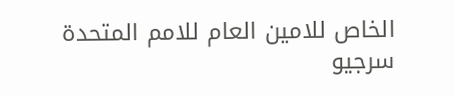الخاص للامين العام للامم المتحدة سرجيو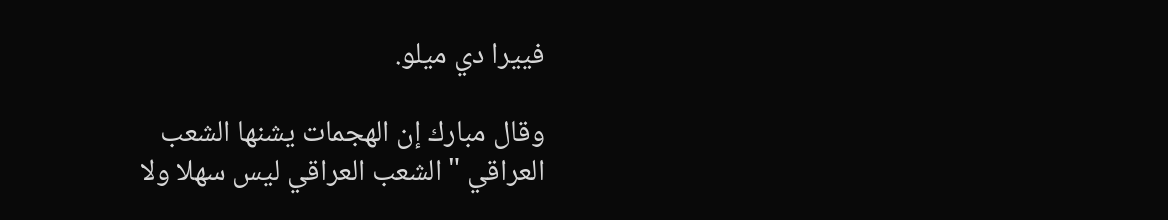فييرا دي ميلو.

وقال مبارك إن الهجمات يشنها الشعب العراقي "الشعب العراقي ليس سهلا ولا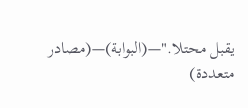يقبل محتلا."—(البوابة)—(مصادر متعددة)